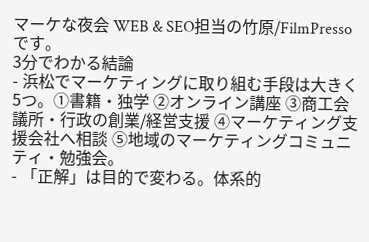マーケな夜会 WEB & SEO担当の竹原/FilmPresso です。
3分でわかる結論
- 浜松でマーケティングに取り組む手段は大きく5つ。①書籍・独学 ②オンライン講座 ③商工会議所・行政の創業/経営支援 ④マーケティング支援会社へ相談 ⑤地域のマーケティングコミュニティ・勉強会。
- 「正解」は目的で変わる。体系的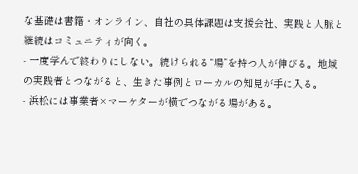な基礎は書籍・オンライン、自社の具体課題は支援会社、実践と人脈と継続はコミュニティが向く。
- 一度学んで終わりにしない。続けられる“場”を持つ人が伸びる。地域の実践者とつながると、生きた事例とローカルの知見が手に入る。
- 浜松には事業者×マーケターが横でつながる場がある。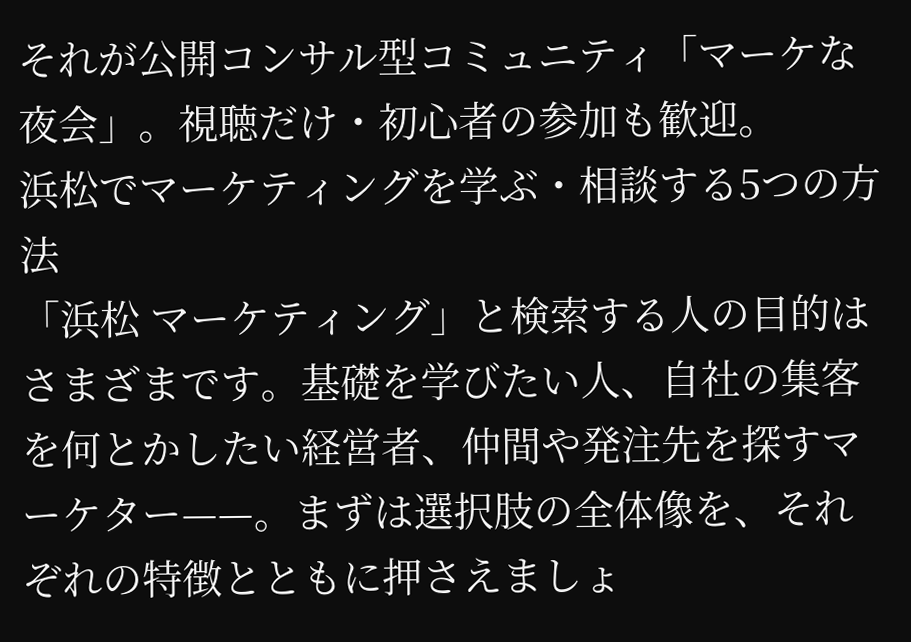それが公開コンサル型コミュニティ「マーケな夜会」。視聴だけ・初心者の参加も歓迎。
浜松でマーケティングを学ぶ・相談する5つの方法
「浜松 マーケティング」と検索する人の目的はさまざまです。基礎を学びたい人、自社の集客を何とかしたい経営者、仲間や発注先を探すマーケター——。まずは選択肢の全体像を、それぞれの特徴とともに押さえましょ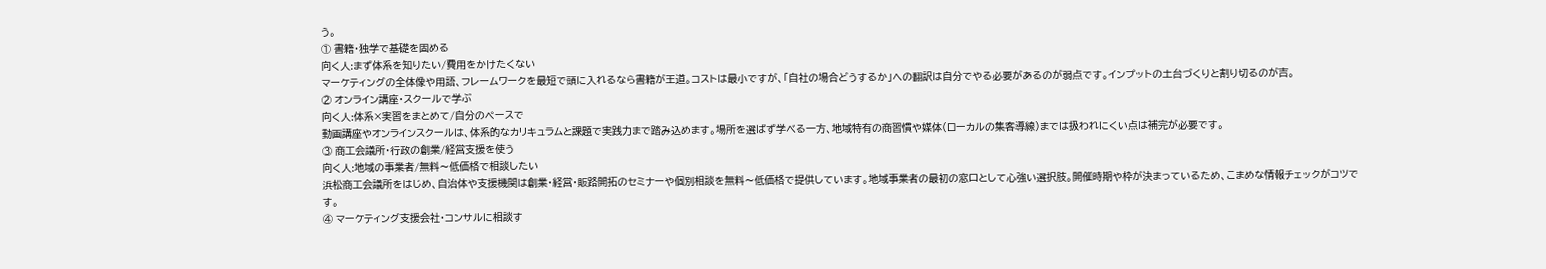う。
① 書籍・独学で基礎を固める
向く人:まず体系を知りたい/費用をかけたくない
マーケティングの全体像や用語、フレームワークを最短で頭に入れるなら書籍が王道。コストは最小ですが、「自社の場合どうするか」への翻訳は自分でやる必要があるのが弱点です。インプットの土台づくりと割り切るのが吉。
② オンライン講座・スクールで学ぶ
向く人:体系×実習をまとめて/自分のペースで
動画講座やオンラインスクールは、体系的なカリキュラムと課題で実践力まで踏み込めます。場所を選ばず学べる一方、地域特有の商習慣や媒体(ローカルの集客導線)までは扱われにくい点は補完が必要です。
③ 商工会議所・行政の創業/経営支援を使う
向く人:地域の事業者/無料〜低価格で相談したい
浜松商工会議所をはじめ、自治体や支援機関は創業・経営・販路開拓のセミナーや個別相談を無料〜低価格で提供しています。地域事業者の最初の窓口として心強い選択肢。開催時期や枠が決まっているため、こまめな情報チェックがコツです。
④ マーケティング支援会社・コンサルに相談す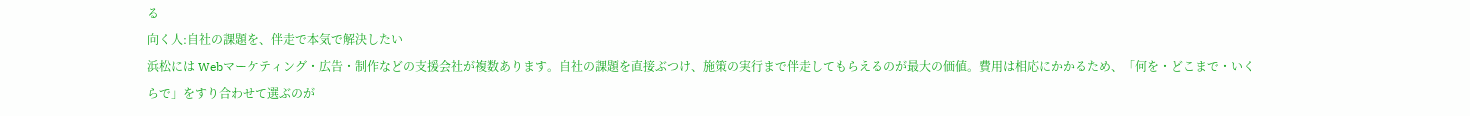る
向く人:自社の課題を、伴走で本気で解決したい
浜松には Webマーケティング・広告・制作などの支援会社が複数あります。自社の課題を直接ぶつけ、施策の実行まで伴走してもらえるのが最大の価値。費用は相応にかかるため、「何を・どこまで・いくらで」をすり合わせて選ぶのが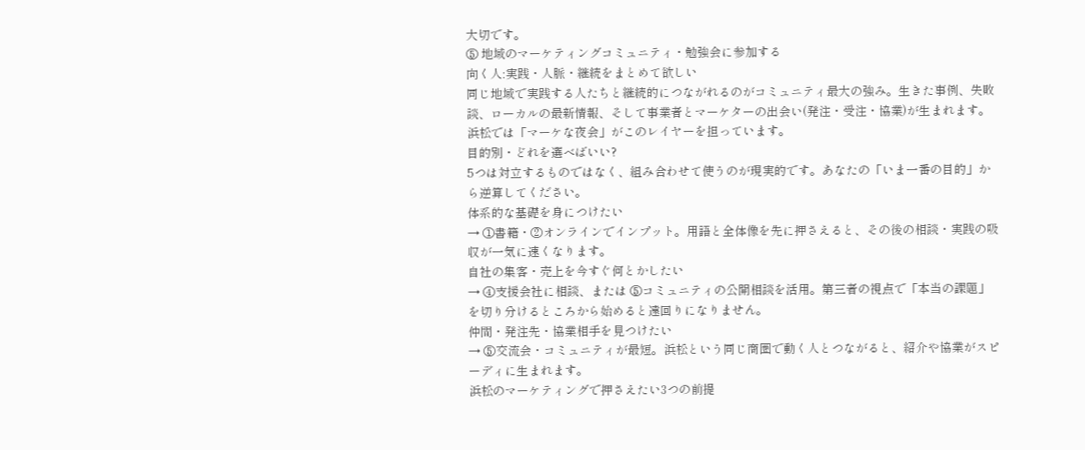大切です。
⑤ 地域のマーケティングコミュニティ・勉強会に参加する
向く人:実践・人脈・継続をまとめて欲しい
同じ地域で実践する人たちと継続的につながれるのがコミュニティ最大の強み。生きた事例、失敗談、ローカルの最新情報、そして事業者とマーケターの出会い(発注・受注・協業)が生まれます。浜松では「マーケな夜会」がこのレイヤーを担っています。
目的別・どれを選べばいい?
5つは対立するものではなく、組み合わせて使うのが現実的です。あなたの「いま一番の目的」から逆算してください。
体系的な基礎を身につけたい
→ ①書籍・②オンラインでインプット。用語と全体像を先に押さえると、その後の相談・実践の吸収が一気に速くなります。
自社の集客・売上を今すぐ何とかしたい
→ ④支援会社に相談、または ⑤コミュニティの公開相談を活用。第三者の視点で「本当の課題」を切り分けるところから始めると遠回りになりません。
仲間・発注先・協業相手を見つけたい
→ ⑤交流会・コミュニティが最短。浜松という同じ商圏で動く人とつながると、紹介や協業がスピーディに生まれます。
浜松のマーケティングで押さえたい3つの前提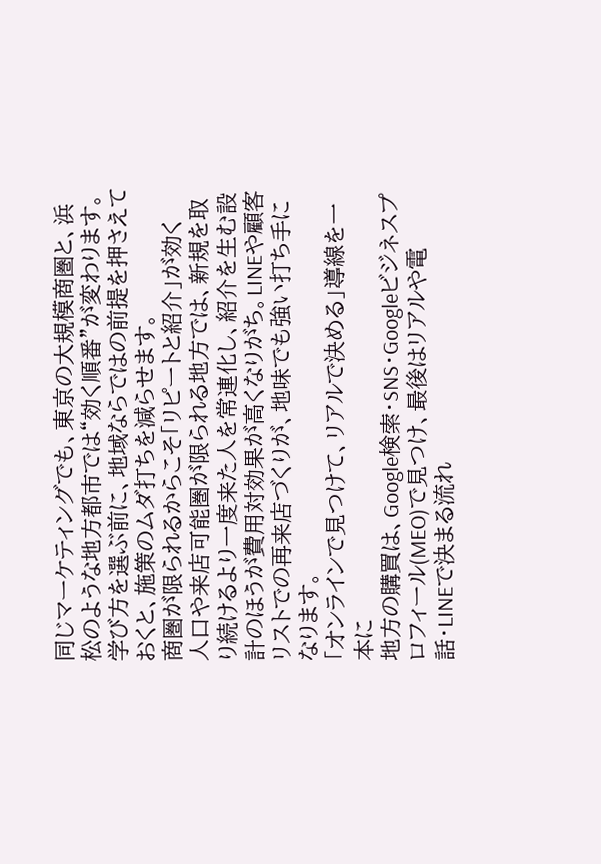同じマーケティングでも、東京の大規模商圏と、浜松のような地方都市では“効く順番”が変わります。学び方を選ぶ前に、地域ならではの前提を押さえておくと、施策のムダ打ちを減らせます。
商圏が限られるからこそ「リピートと紹介」が効く
人口や来店可能圏が限られる地方では、新規を取り続けるより一度来た人を常連化し、紹介を生む設計のほうが費用対効果が高くなりがち。LINEや顧客リストでの再来店づくりが、地味でも強い打ち手になります。
「オンラインで見つけて、リアルで決める」導線を一本に
地方の購買は、Google検索・SNS・Googleビジネスプロフィール(MEO)で見つけ、最後はリアルや電話・LINEで決まる流れ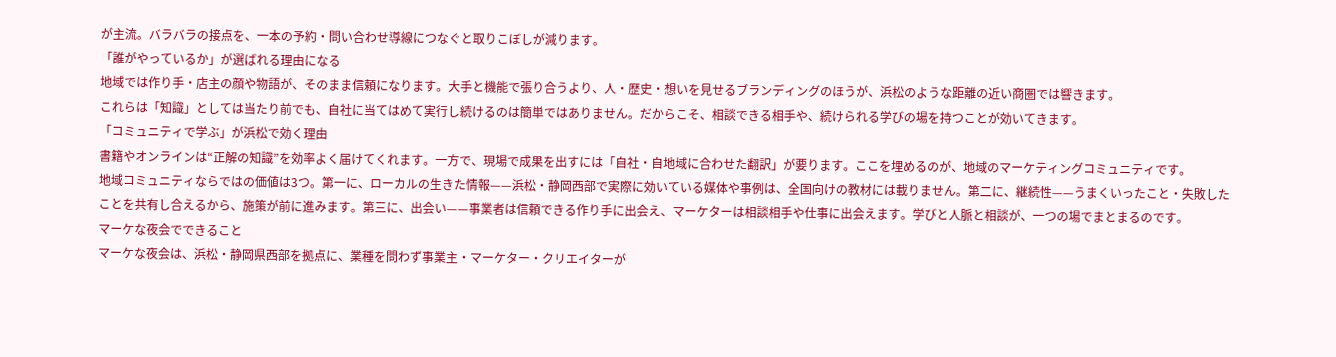が主流。バラバラの接点を、一本の予約・問い合わせ導線につなぐと取りこぼしが減ります。
「誰がやっているか」が選ばれる理由になる
地域では作り手・店主の顔や物語が、そのまま信頼になります。大手と機能で張り合うより、人・歴史・想いを見せるブランディングのほうが、浜松のような距離の近い商圏では響きます。
これらは「知識」としては当たり前でも、自社に当てはめて実行し続けるのは簡単ではありません。だからこそ、相談できる相手や、続けられる学びの場を持つことが効いてきます。
「コミュニティで学ぶ」が浜松で効く理由
書籍やオンラインは“正解の知識”を効率よく届けてくれます。一方で、現場で成果を出すには「自社・自地域に合わせた翻訳」が要ります。ここを埋めるのが、地域のマーケティングコミュニティです。
地域コミュニティならではの価値は3つ。第一に、ローカルの生きた情報——浜松・静岡西部で実際に効いている媒体や事例は、全国向けの教材には載りません。第二に、継続性——うまくいったこと・失敗したことを共有し合えるから、施策が前に進みます。第三に、出会い——事業者は信頼できる作り手に出会え、マーケターは相談相手や仕事に出会えます。学びと人脈と相談が、一つの場でまとまるのです。
マーケな夜会でできること
マーケな夜会は、浜松・静岡県西部を拠点に、業種を問わず事業主・マーケター・クリエイターが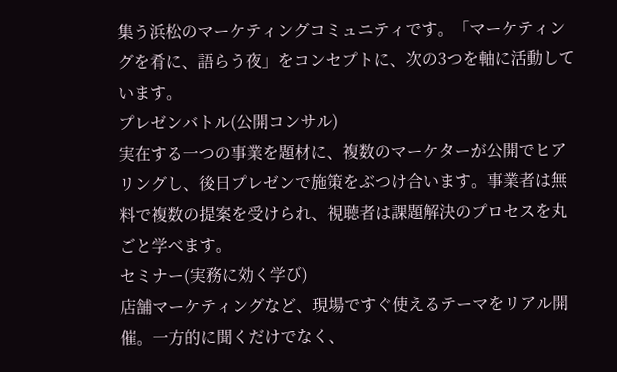集う浜松のマーケティングコミュニティです。「マーケティングを肴に、語らう夜」をコンセプトに、次の3つを軸に活動しています。
プレゼンバトル(公開コンサル)
実在する一つの事業を題材に、複数のマーケターが公開でヒアリングし、後日プレゼンで施策をぶつけ合います。事業者は無料で複数の提案を受けられ、視聴者は課題解決のプロセスを丸ごと学べます。
セミナー(実務に効く学び)
店舗マーケティングなど、現場ですぐ使えるテーマをリアル開催。一方的に聞くだけでなく、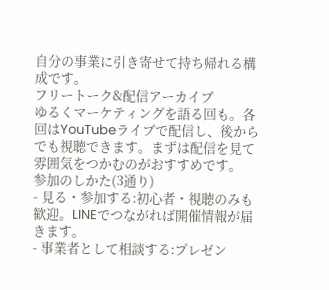自分の事業に引き寄せて持ち帰れる構成です。
フリートーク&配信アーカイブ
ゆるくマーケティングを語る回も。各回はYouTubeライブで配信し、後からでも視聴できます。まずは配信を見て雰囲気をつかむのがおすすめです。
参加のしかた(3通り)
- 見る・参加する:初心者・視聴のみも歓迎。LINEでつながれば開催情報が届きます。
- 事業者として相談する:プレゼン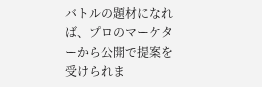バトルの題材になれば、プロのマーケターから公開で提案を受けられま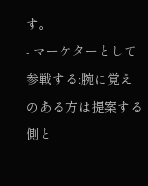す。
- マーケターとして参戦する:腕に覚えのある方は提案する側と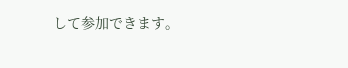して参加できます。